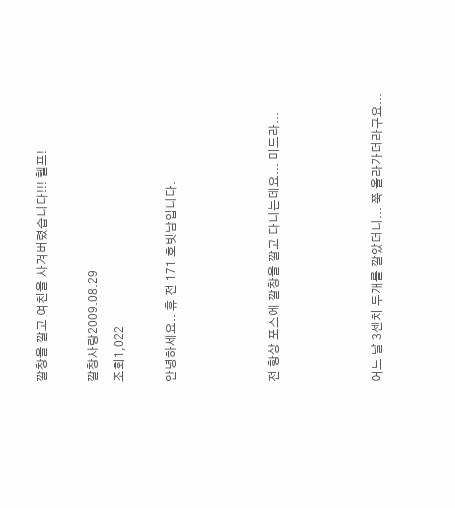깔창을 깔고 여친을 사겨버렸습니다!!! 헬프!

깔창사랑2009.08.29
조회1,022

안녕하세요.. 휴 전 171 호빗남입니다.



전 항상 포스에 깔창을 깔고 다니는데요... 미드라...



어느 날 3센치 두개를 깔았더니... 쭉 올라가더라구요...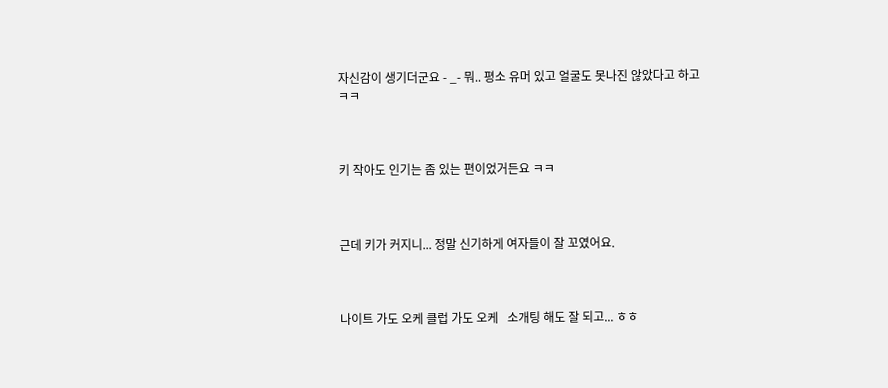자신감이 생기더군요 - _- 뭐.. 평소 유머 있고 얼굴도 못나진 않았다고 하고 ㅋㅋ



키 작아도 인기는 좀 있는 편이었거든요 ㅋㅋ



근데 키가 커지니... 정말 신기하게 여자들이 잘 꼬였어요.



나이트 가도 오케 클럽 가도 오케   소개팅 해도 잘 되고... ㅎㅎ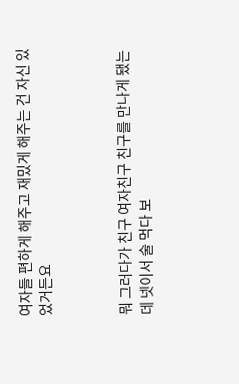여자들 편하게 해주고 재밌게 해주는 건 자신 있었거든요



뭐 그러다가 친구 여자친구 친구를 만나게 됐는데 넷이서 술 먹다 보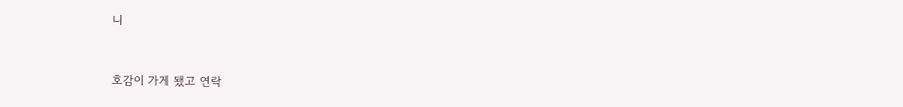니



호감이 가게 됐고 연락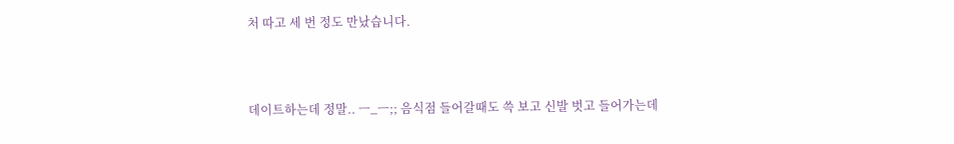처 따고 세 번 정도 만났습니다.



데이트하는데 정말.. ㅡ_ㅡ;; 음식점 들어갈때도 쓱 보고 신발 벗고 들어가는데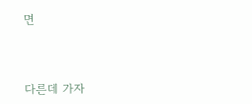면



다른데 가자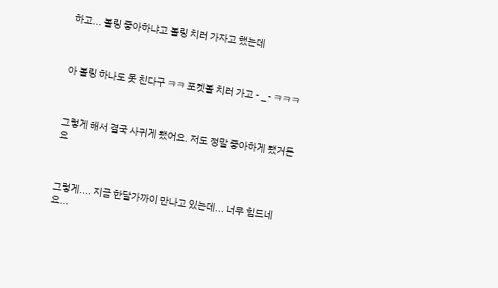하고... 볼링 좋아하냐고 볼링 치러 가자고 했는데



아 볼링 하나도 못 친다구 ㅋㅋ 포켓볼 치러 가고 - _- ㅋㅋㅋ



그렇게 해서 결국 사귀게 됐어요. 저도 정말 좋아하게 됐거든요



그렇게.... 지금 한달가까이 만나고 있는데... 너무 힘드네요...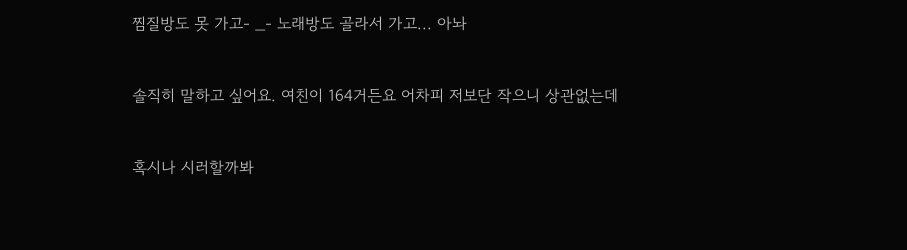찜질방도 못 가고- _- 노래방도 골라서 가고... 아놔



솔직히 말하고 싶어요. 여친이 164거든요 어차피 저보단 작으니 상관없는데



혹시나 시러할까봐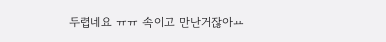두렵네요 ㅠㅠ 속이고 만난거잖아ㅛ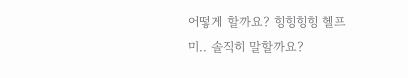어떻게 할까요? 힝힝힝힝 헬프미.. 솔직히 말할까요?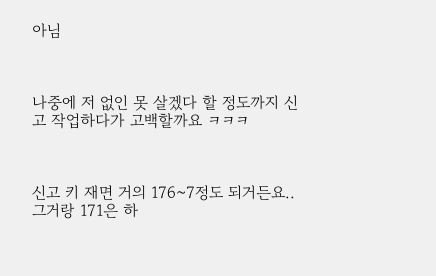아님



나중에 저 없인 못 살겠다 할 정도까지 신고 작업하다가 고백할까요 ㅋㅋㅋ



신고 키 재면 거의 176~7정도 되거든요.. 그거랑 171은 하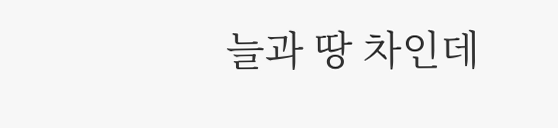늘과 땅 차인데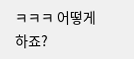ㅋㅋㅋ 어떻게 하죠?